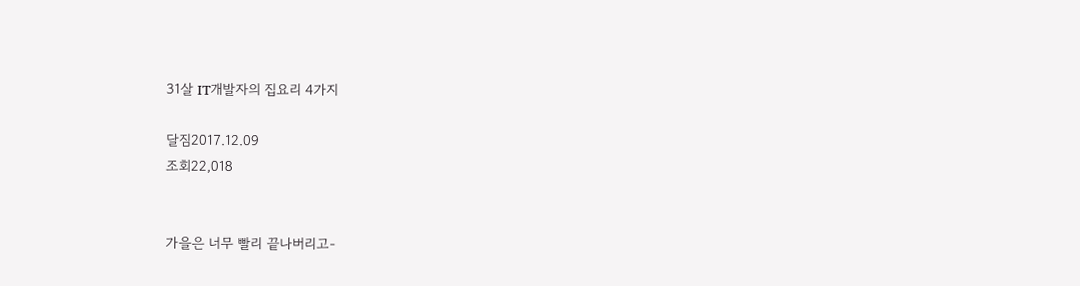31살 IT개발자의 집요리 4가지

달짐2017.12.09
조회22,018


가을은 너무 빨리 끝나버리고-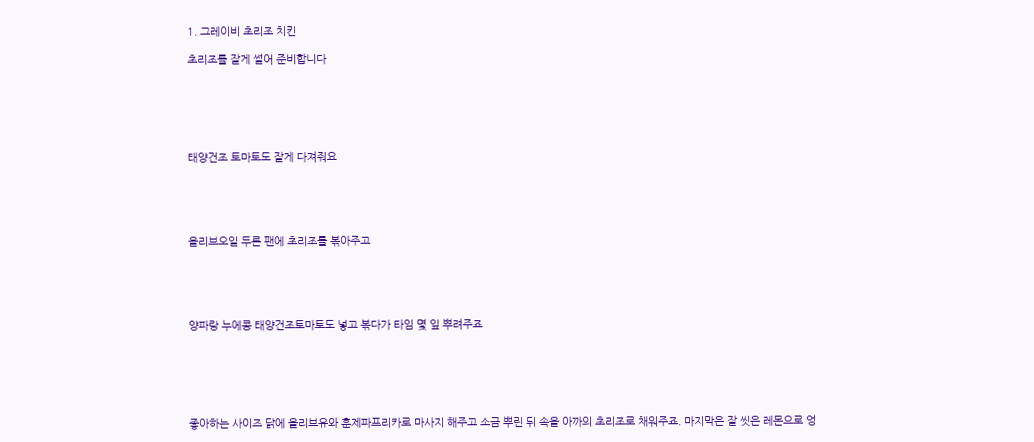1. 그레이비 초리조 치킨

초리조를 잘게 썰어 준비합니다






태양건조 토마토도 잘게 다져줘요





올리브오일 두른 팬에 초리조를 볶아주고





양파랑 누에콩 태양건조토마토도 넣고 볶다가 타임 몇 잎 뿌려주죠






좋아하는 사이즈 닭에 올리브유와 훈제파프리카로 마사지 해주고 소금 뿌린 뒤 속을 아까의 초리조로 채워주죠. 마지막은 잘 씻은 레몬으로 엉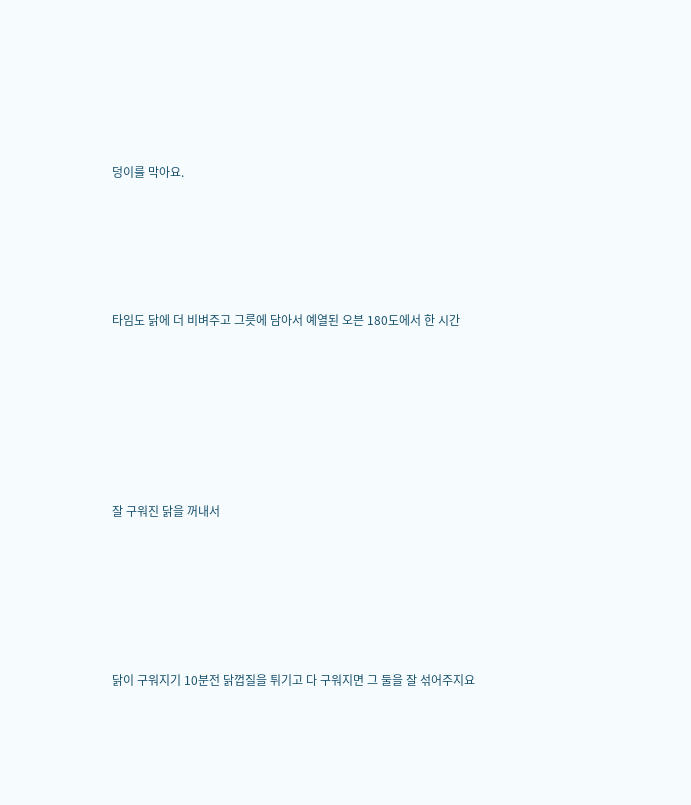덩이를 막아요.






타임도 닭에 더 비벼주고 그릇에 담아서 예열된 오븐 180도에서 한 시간








잘 구워진 닭을 꺼내서







닭이 구워지기 10분전 닭껍질을 튀기고 다 구워지면 그 둘을 잘 섞어주지요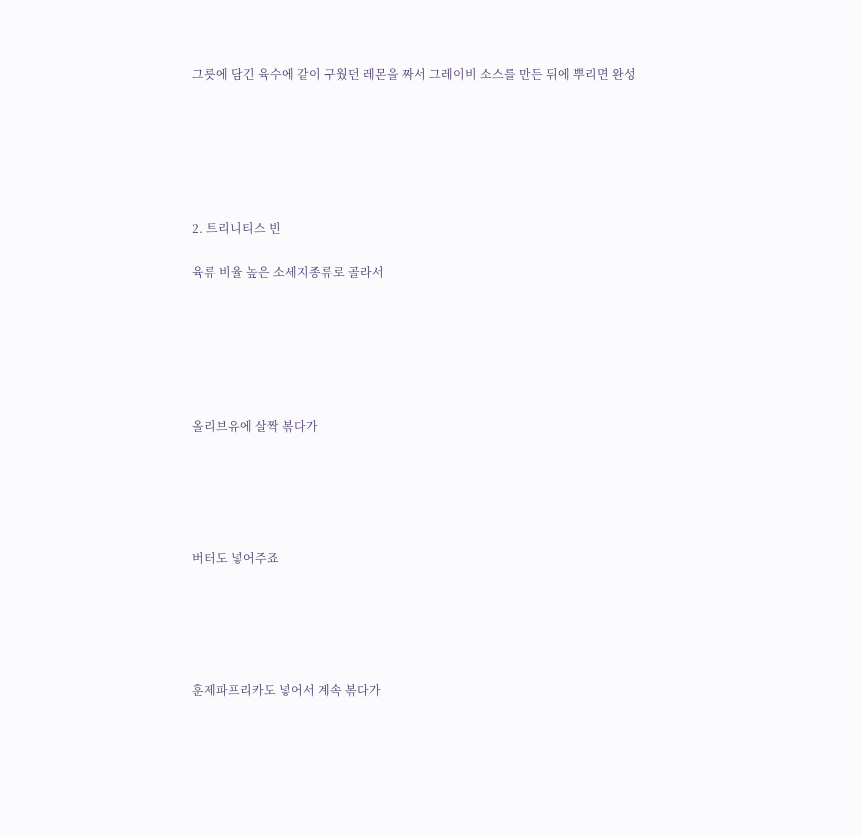그릇에 담긴 육수에 같이 구웠던 레몬을 짜서 그레이비 소스를 만든 뒤에 뿌리면 완성






2. 트리니티스 빈

육류 비율 높은 소세지종류로 골라서






올리브유에 살짝 볶다가





버터도 넣어주죠





훈제파프리카도 넣어서 계속 볶다가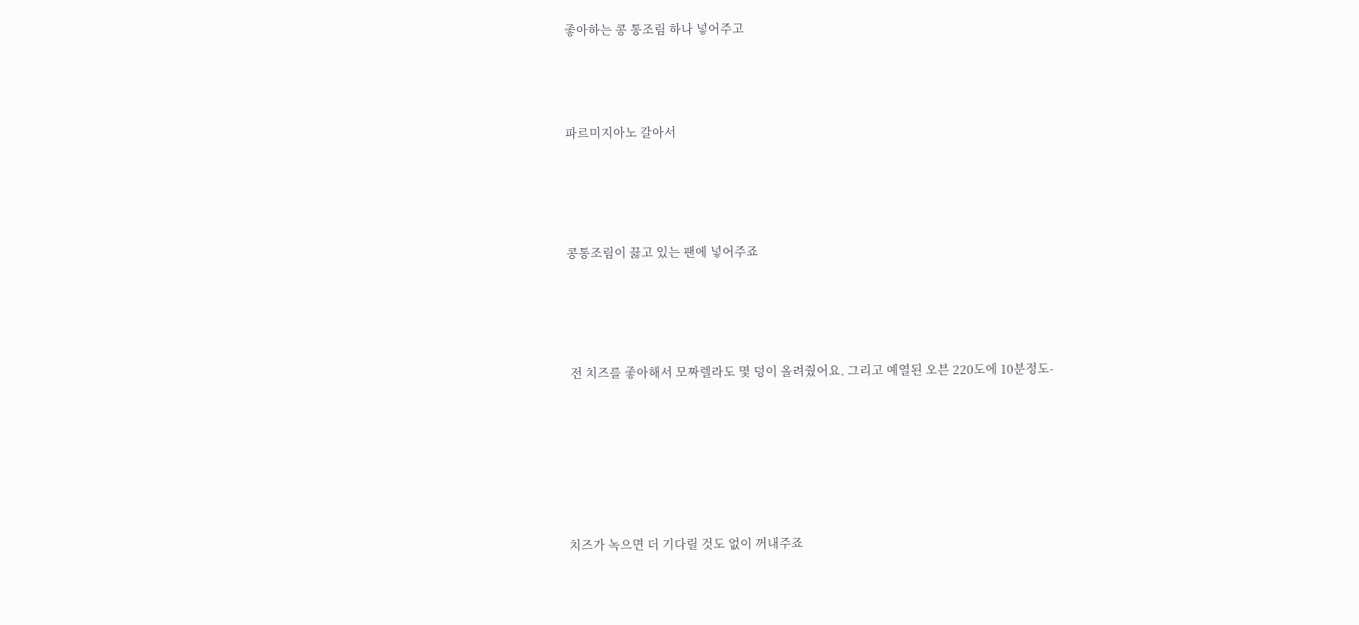좋아하는 콩 통조림 하나 넣어주고





파르미지아노 갈아서






콩통조림이 끓고 있는 팬에 넣어주죠






 전 치즈를 좋아해서 모짜렐라도 몇 덩이 올려줬어요. 그리고 예열된 오븐 220도에 10분정도-









치즈가 녹으면 더 기다릴 것도 없이 꺼내주죠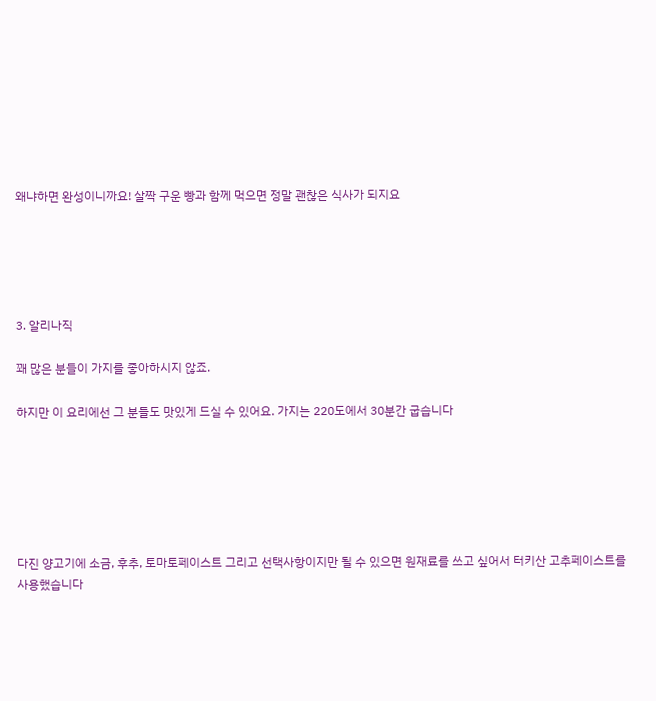왜냐하면 완성이니까요! 살짝 구운 빵과 함께 먹으면 정말 괜찮은 식사가 되지요





3. 알리나직

꽤 많은 분들이 가지를 좋아하시지 않죠.

하지만 이 요리에선 그 분들도 맛있게 드실 수 있어요. 가지는 220도에서 30분간 굽습니다






다진 양고기에 소금, 후추, 토마토페이스트 그리고 선택사항이지만 될 수 있으면 원재료를 쓰고 싶어서 터키산 고추페이스트를 사용했습니다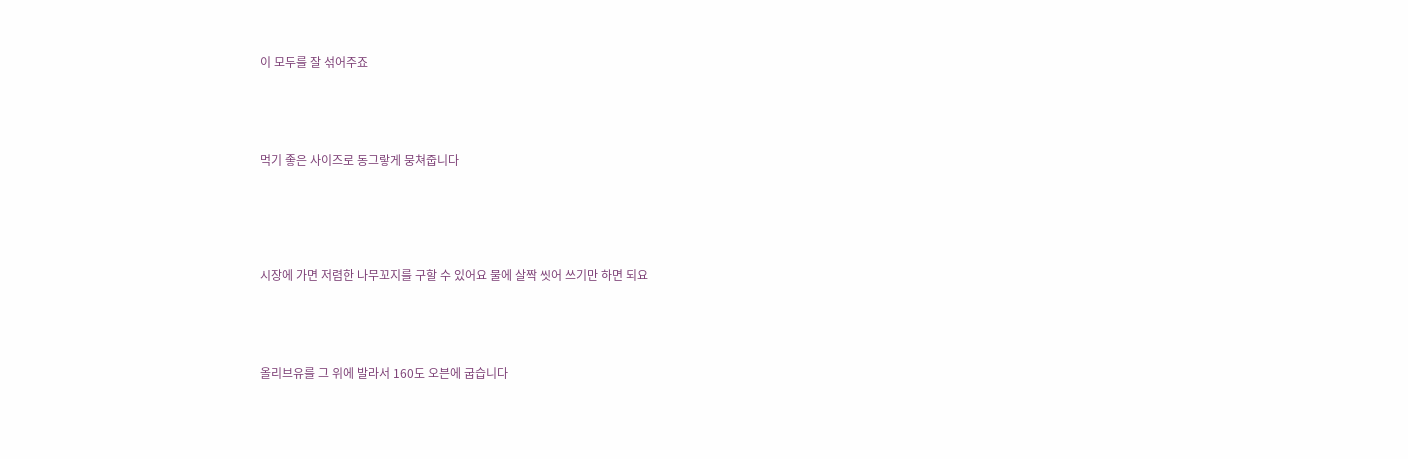이 모두를 잘 섞어주죠





먹기 좋은 사이즈로 동그랗게 뭉쳐줍니다






시장에 가면 저렴한 나무꼬지를 구할 수 있어요 물에 살짝 씻어 쓰기만 하면 되요





올리브유를 그 위에 발라서 160도 오븐에 굽습니다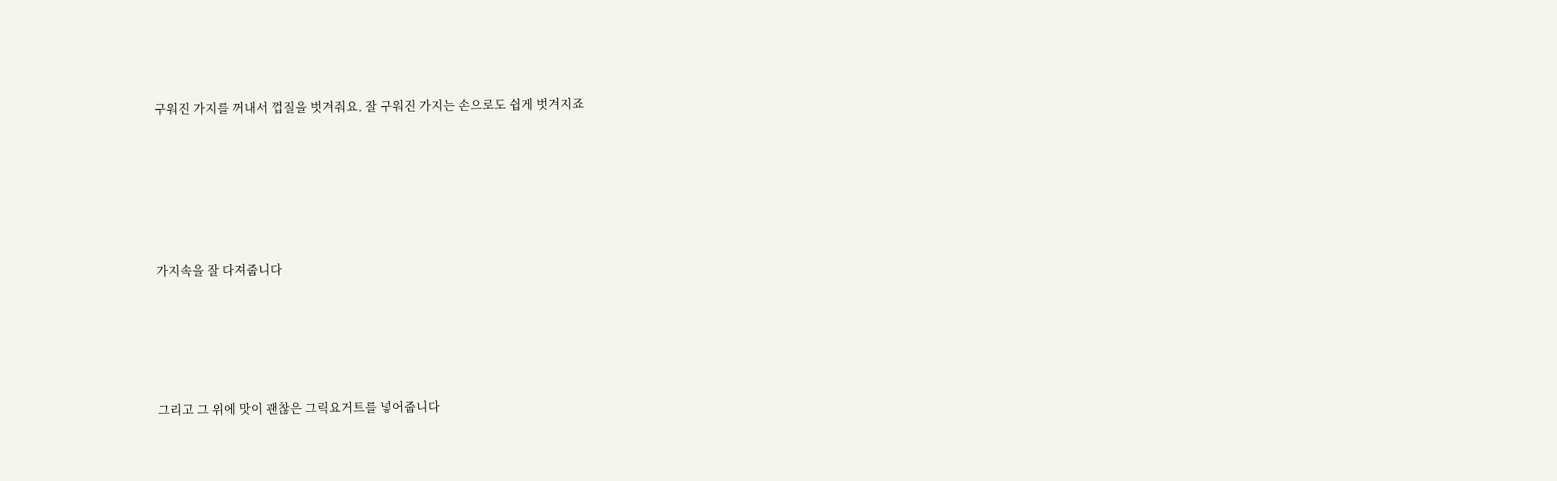구워진 가지를 꺼내서 껍질을 벗겨줘요. 잘 구워진 가지는 손으로도 쉽게 벗겨지죠






가지속을 잘 다져줍니다





그리고 그 위에 맛이 괜찮은 그릭요거트를 넣어줍니다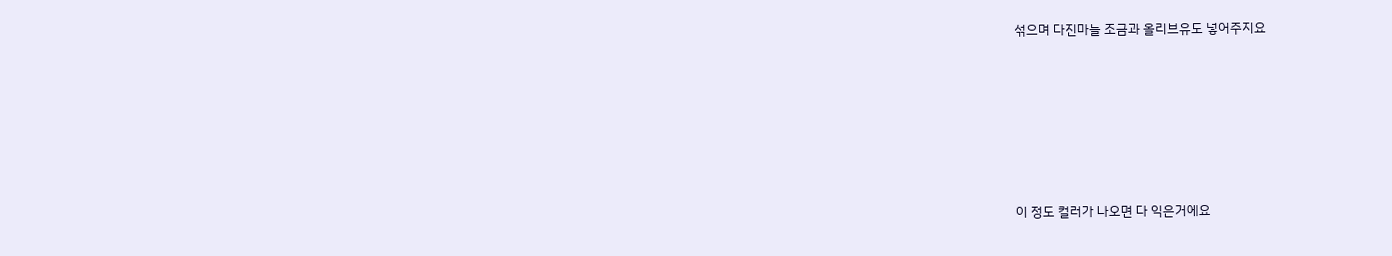섞으며 다진마늘 조금과 올리브유도 넣어주지요






이 정도 컬러가 나오면 다 익은거에요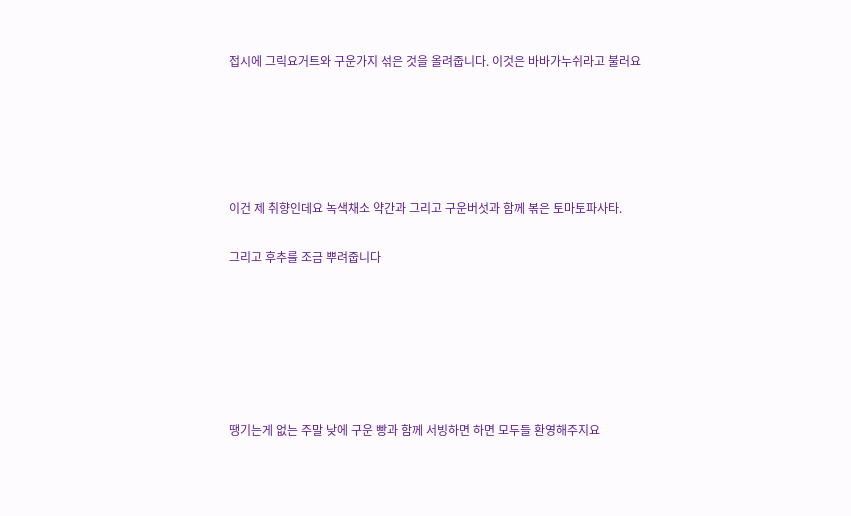접시에 그릭요거트와 구운가지 섞은 것을 올려줍니다. 이것은 바바가누쉬라고 불러요





이건 제 취향인데요 녹색채소 약간과 그리고 구운버섯과 함께 볶은 토마토파사타.

그리고 후추를 조금 뿌려줍니다






땡기는게 없는 주말 낮에 구운 빵과 함께 서빙하면 하면 모두들 환영해주지요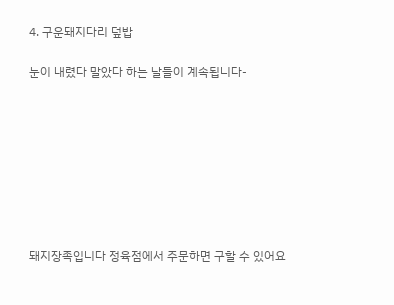4. 구운돼지다리 덮밥

눈이 내렸다 말았다 하는 날들이 계속됩니다-








돼지장족입니다 정육점에서 주문하면 구할 수 있어요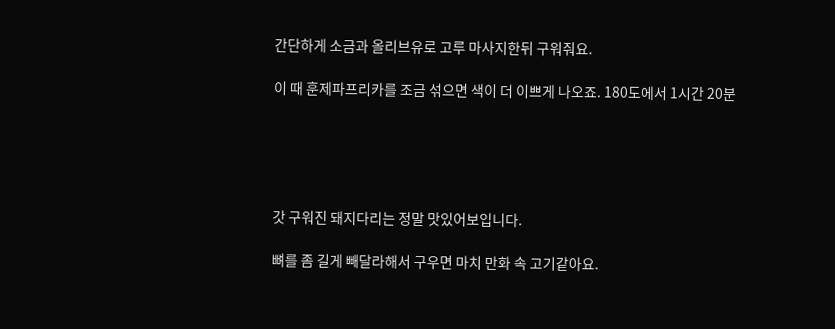간단하게 소금과 올리브유로 고루 마사지한뒤 구워줘요.

이 때 훈제파프리카를 조금 섞으면 색이 더 이쁘게 나오죠. 180도에서 1시간 20분





갓 구워진 돼지다리는 정말 맛있어보입니다.

뼈를 좀 길게 빼달라해서 구우면 마치 만화 속 고기같아요.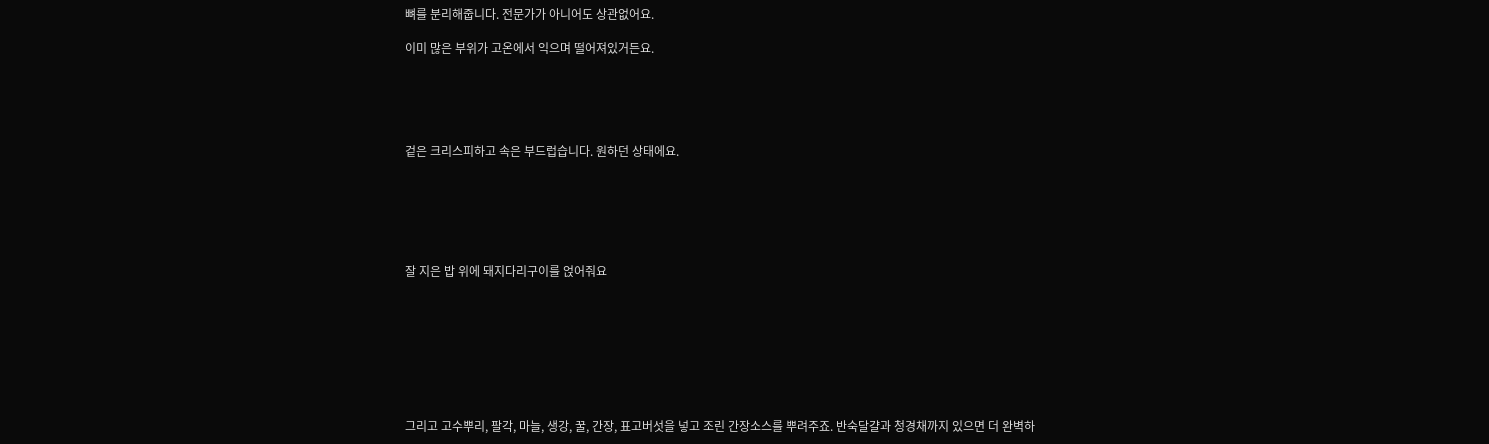뼈를 분리해줍니다. 전문가가 아니어도 상관없어요.

이미 많은 부위가 고온에서 익으며 떨어져있거든요.





겉은 크리스피하고 속은 부드럽습니다. 원하던 상태에요.






잘 지은 밥 위에 돼지다리구이를 얹어줘요








그리고 고수뿌리, 팔각, 마늘, 생강, 꿀, 간장, 표고버섯을 넣고 조린 간장소스를 뿌려주죠. 반숙달걀과 청경채까지 있으면 더 완벽하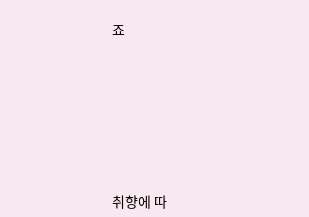죠







취향에 따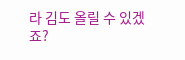라 김도 올릴 수 있겠죠?